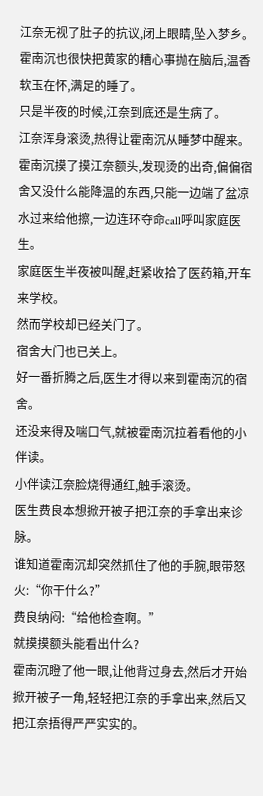江奈无视了肚子的抗议,闭上眼睛,坠入梦乡。
霍南沉也很快把黄家的糟心事抛在脑后,温香软玉在怀,满足的睡了。
只是半夜的时候,江奈到底还是生病了。
江奈浑身滚烫,热得让霍南沉从睡梦中醒来。
霍南沉摸了摸江奈额头,发现烫的出奇,偏偏宿舍又没什么能降温的东西,只能一边端了盆凉水过来给他擦,一边连环夺命call呼叫家庭医生。
家庭医生半夜被叫醒,赶紧收拾了医药箱,开车来学校。
然而学校却已经关门了。
宿舍大门也已关上。
好一番折腾之后,医生才得以来到霍南沉的宿舍。
还没来得及喘口气,就被霍南沉拉着看他的小伴读。
小伴读江奈脸烧得通红,触手滚烫。
医生费良本想掀开被子把江奈的手拿出来诊脉。
谁知道霍南沉却突然抓住了他的手腕,眼带怒火:“你干什么?”
费良纳闷:“给他检查啊。”
就摸摸额头能看出什么?
霍南沉瞪了他一眼,让他背过身去,然后才开始掀开被子一角,轻轻把江奈的手拿出来,然后又把江奈捂得严严实实的。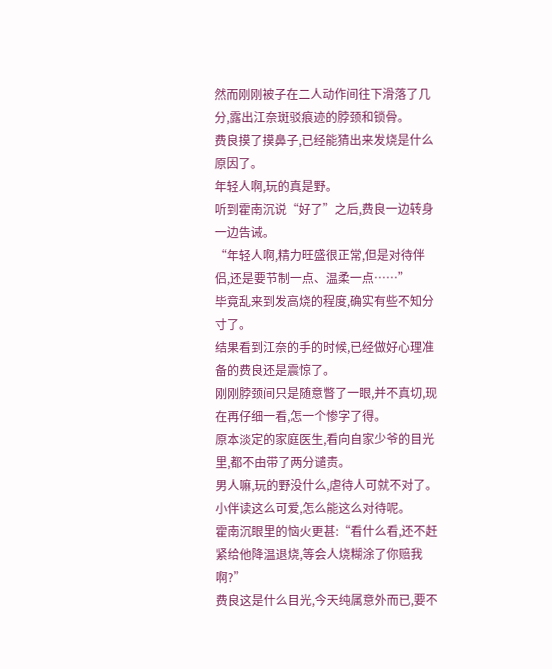然而刚刚被子在二人动作间往下滑落了几分,露出江奈斑驳痕迹的脖颈和锁骨。
费良摸了摸鼻子,已经能猜出来发烧是什么原因了。
年轻人啊,玩的真是野。
听到霍南沉说“好了”之后,费良一边转身一边告诫。
“年轻人啊,精力旺盛很正常,但是对待伴侣,还是要节制一点、温柔一点……”
毕竟乱来到发高烧的程度,确实有些不知分寸了。
结果看到江奈的手的时候,已经做好心理准备的费良还是震惊了。
刚刚脖颈间只是随意瞥了一眼,并不真切,现在再仔细一看,怎一个惨字了得。
原本淡定的家庭医生,看向自家少爷的目光里,都不由带了两分谴责。
男人嘛,玩的野没什么,虐待人可就不对了。
小伴读这么可爱,怎么能这么对待呢。
霍南沉眼里的恼火更甚:“看什么看,还不赶紧给他降温退烧,等会人烧糊涂了你赔我啊?”
费良这是什么目光,今天纯属意外而已,要不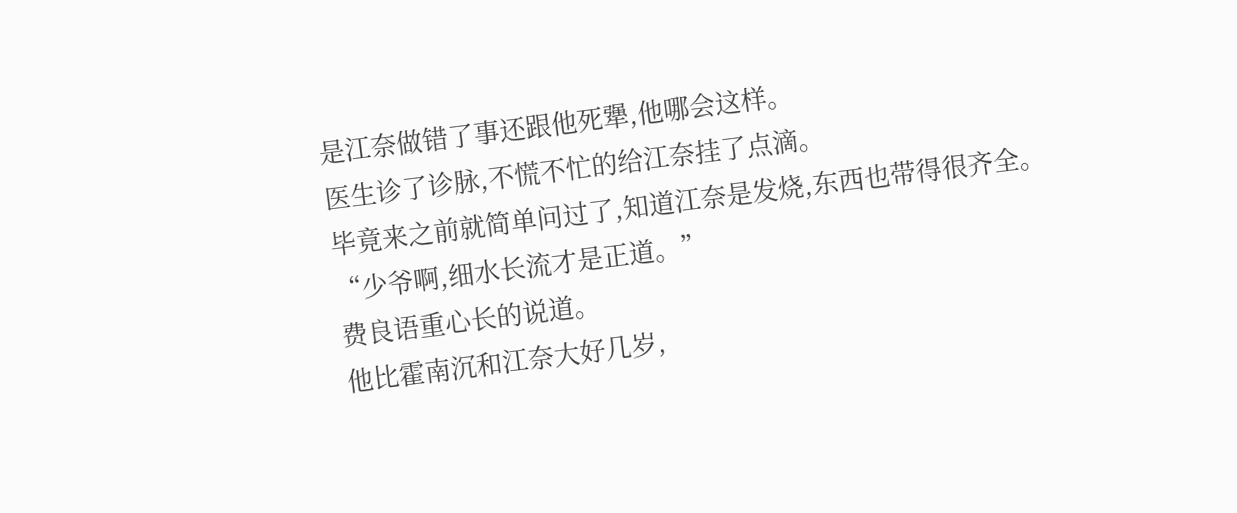是江奈做错了事还跟他死犟,他哪会这样。
医生诊了诊脉,不慌不忙的给江奈挂了点滴。
毕竟来之前就简单问过了,知道江奈是发烧,东西也带得很齐全。
“少爷啊,细水长流才是正道。”
费良语重心长的说道。
他比霍南沉和江奈大好几岁,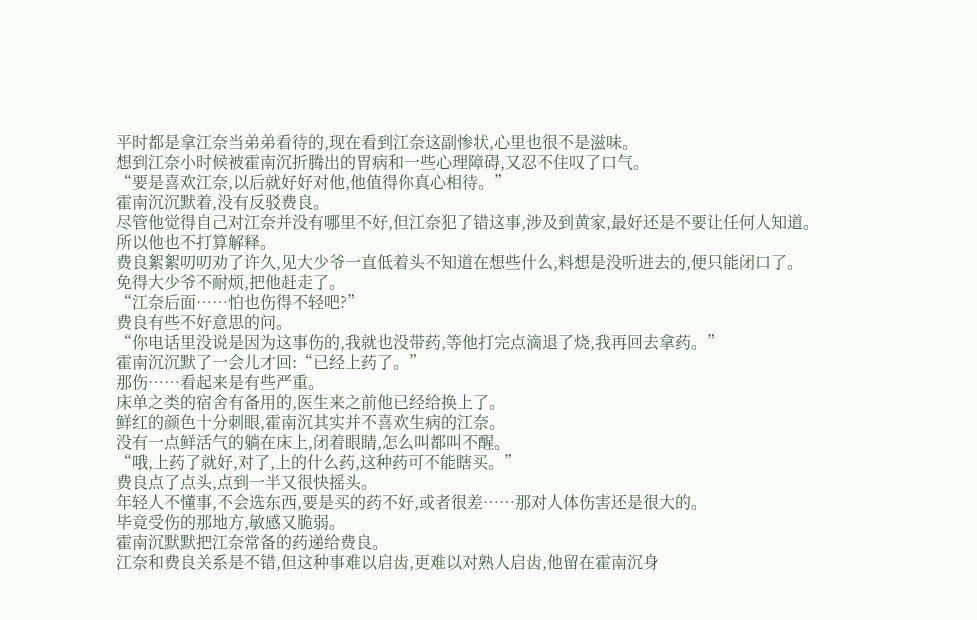平时都是拿江奈当弟弟看待的,现在看到江奈这副惨状,心里也很不是滋味。
想到江奈小时候被霍南沉折腾出的胃病和一些心理障碍,又忍不住叹了口气。
“要是喜欢江奈,以后就好好对他,他值得你真心相待。”
霍南沉沉默着,没有反驳费良。
尽管他觉得自己对江奈并没有哪里不好,但江奈犯了错这事,涉及到黄家,最好还是不要让任何人知道。
所以他也不打算解释。
费良絮絮叨叨劝了许久,见大少爷一直低着头不知道在想些什么,料想是没听进去的,便只能闭口了。
免得大少爷不耐烦,把他赶走了。
“江奈后面……怕也伤得不轻吧?”
费良有些不好意思的问。
“你电话里没说是因为这事伤的,我就也没带药,等他打完点滴退了烧,我再回去拿药。”
霍南沉沉默了一会儿才回:“已经上药了。”
那伤……看起来是有些严重。
床单之类的宿舍有备用的,医生来之前他已经给换上了。
鲜红的颜色十分刺眼,霍南沉其实并不喜欢生病的江奈。
没有一点鲜活气的躺在床上,闭着眼睛,怎么叫都叫不醒。
“哦,上药了就好,对了,上的什么药,这种药可不能瞎买。”
费良点了点头,点到一半又很快摇头。
年轻人不懂事,不会选东西,要是买的药不好,或者很差……那对人体伤害还是很大的。
毕竟受伤的那地方,敏感又脆弱。
霍南沉默默把江奈常备的药递给费良。
江奈和费良关系是不错,但这种事难以启齿,更难以对熟人启齿,他留在霍南沉身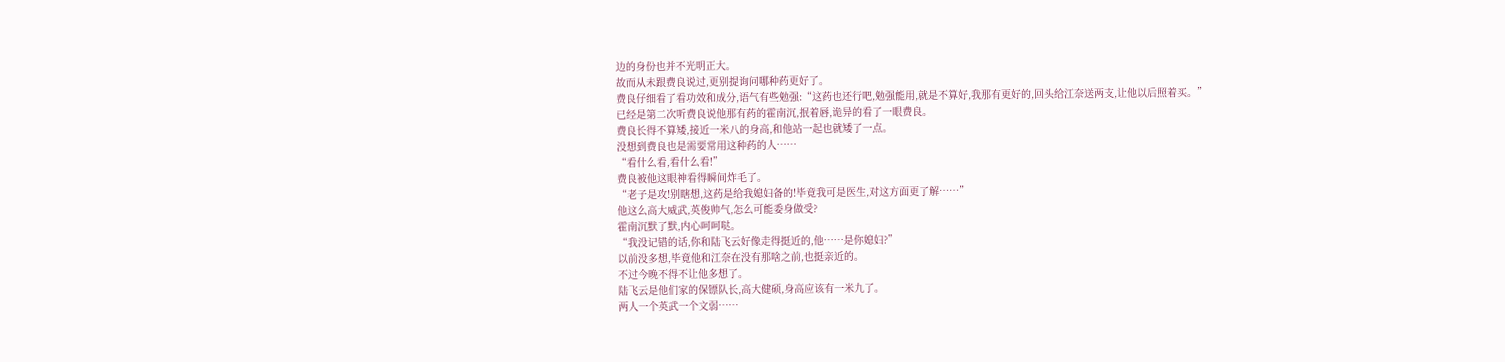边的身份也并不光明正大。
故而从未跟费良说过,更别提询问哪种药更好了。
费良仔细看了看功效和成分,语气有些勉强:“这药也还行吧,勉强能用,就是不算好,我那有更好的,回头给江奈送两支,让他以后照着买。”
已经是第二次听费良说他那有药的霍南沉,抿着唇,诡异的看了一眼费良。
费良长得不算矮,接近一米八的身高,和他站一起也就矮了一点。
没想到费良也是需要常用这种药的人……
“看什么看,看什么看!”
费良被他这眼神看得瞬间炸毛了。
“老子是攻!别瞎想,这药是给我媳妇备的!毕竟我可是医生,对这方面更了解……”
他这么高大威武,英俊帅气,怎么可能委身做受?
霍南沉默了默,内心呵呵哒。
“我没记错的话,你和陆飞云好像走得挺近的,他……是你媳妇?”
以前没多想,毕竟他和江奈在没有那啥之前,也挺亲近的。
不过今晚不得不让他多想了。
陆飞云是他们家的保镖队长,高大健硕,身高应该有一米九了。
两人一个英武一个文弱……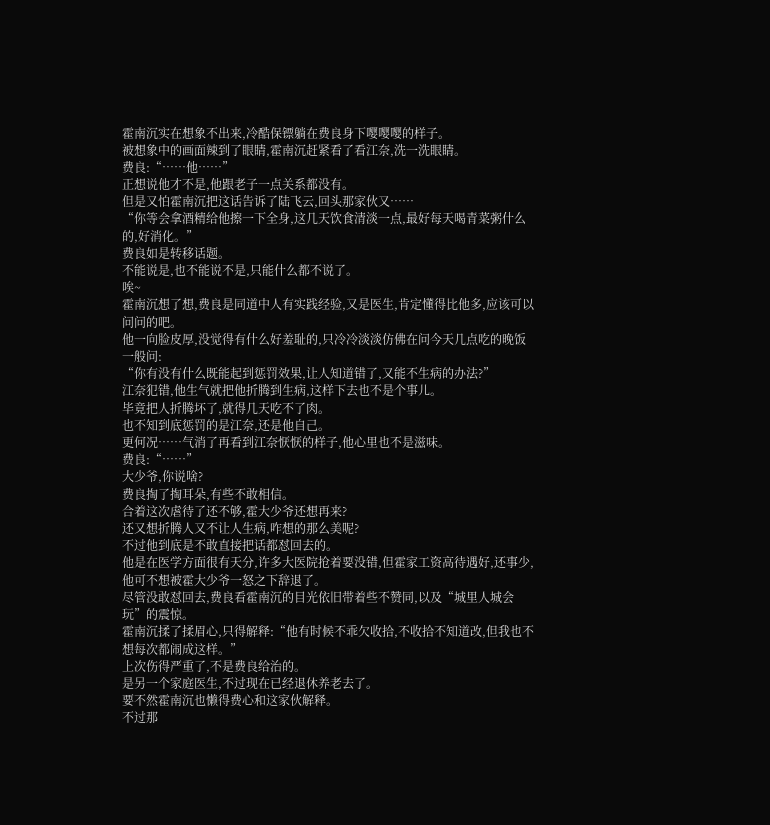霍南沉实在想象不出来,冷酷保镖躺在费良身下嘤嘤嘤的样子。
被想象中的画面辣到了眼睛,霍南沉赶紧看了看江奈,洗一洗眼睛。
费良:“……他……”
正想说他才不是,他跟老子一点关系都没有。
但是又怕霍南沉把这话告诉了陆飞云,回头那家伙又……
“你等会拿酒精给他擦一下全身,这几天饮食清淡一点,最好每天喝青菜粥什么的,好消化。”
费良如是转移话题。
不能说是,也不能说不是,只能什么都不说了。
唉~
霍南沉想了想,费良是同道中人有实践经验,又是医生,肯定懂得比他多,应该可以问问的吧。
他一向脸皮厚,没觉得有什么好羞耻的,只冷冷淡淡仿佛在问今天几点吃的晚饭一般问:
“你有没有什么既能起到惩罚效果,让人知道错了,又能不生病的办法?”
江奈犯错,他生气就把他折腾到生病,这样下去也不是个事儿。
毕竟把人折腾坏了,就得几天吃不了肉。
也不知到底惩罚的是江奈,还是他自己。
更何况……气消了再看到江奈恹恹的样子,他心里也不是滋味。
费良:“……”
大少爷,你说啥?
费良掏了掏耳朵,有些不敢相信。
合着这次虐待了还不够,霍大少爷还想再来?
还又想折腾人又不让人生病,咋想的那么美呢?
不过他到底是不敢直接把话都怼回去的。
他是在医学方面很有天分,许多大医院抢着要没错,但霍家工资高待遇好,还事少,他可不想被霍大少爷一怒之下辞退了。
尽管没敢怼回去,费良看霍南沉的目光依旧带着些不赞同,以及“城里人城会玩”的震惊。
霍南沉揉了揉眉心,只得解释:“他有时候不乖欠收拾,不收拾不知道改,但我也不想每次都闹成这样。”
上次伤得严重了,不是费良给治的。
是另一个家庭医生,不过现在已经退休养老去了。
要不然霍南沉也懒得费心和这家伙解释。
不过那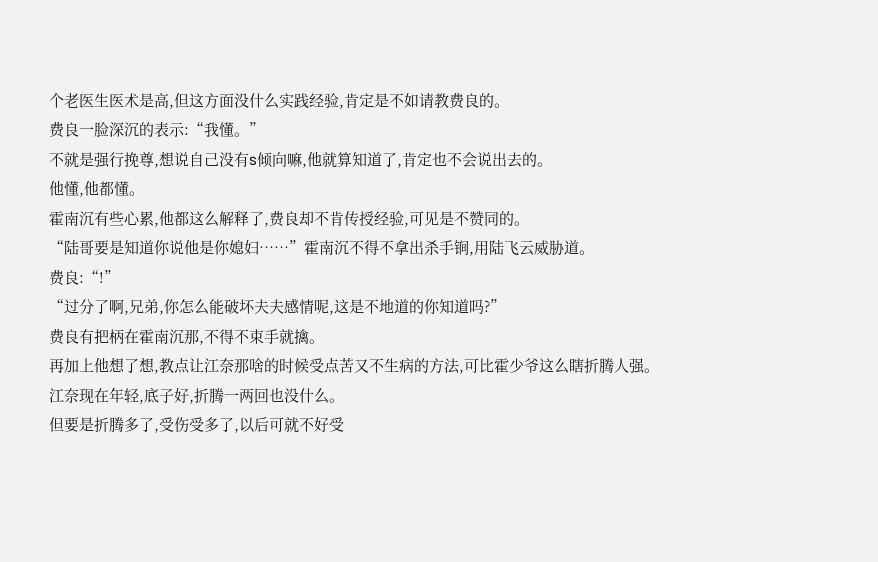个老医生医术是高,但这方面没什么实践经验,肯定是不如请教费良的。
费良一脸深沉的表示:“我懂。”
不就是强行挽尊,想说自己没有s倾向嘛,他就算知道了,肯定也不会说出去的。
他懂,他都懂。
霍南沉有些心累,他都这么解释了,费良却不肯传授经验,可见是不赞同的。
“陆哥要是知道你说他是你媳妇……”霍南沉不得不拿出杀手锏,用陆飞云威胁道。
费良:“!”
“过分了啊,兄弟,你怎么能破坏夫夫感情呢,这是不地道的你知道吗?”
费良有把柄在霍南沉那,不得不束手就擒。
再加上他想了想,教点让江奈那啥的时候受点苦又不生病的方法,可比霍少爷这么瞎折腾人强。
江奈现在年轻,底子好,折腾一两回也没什么。
但要是折腾多了,受伤受多了,以后可就不好受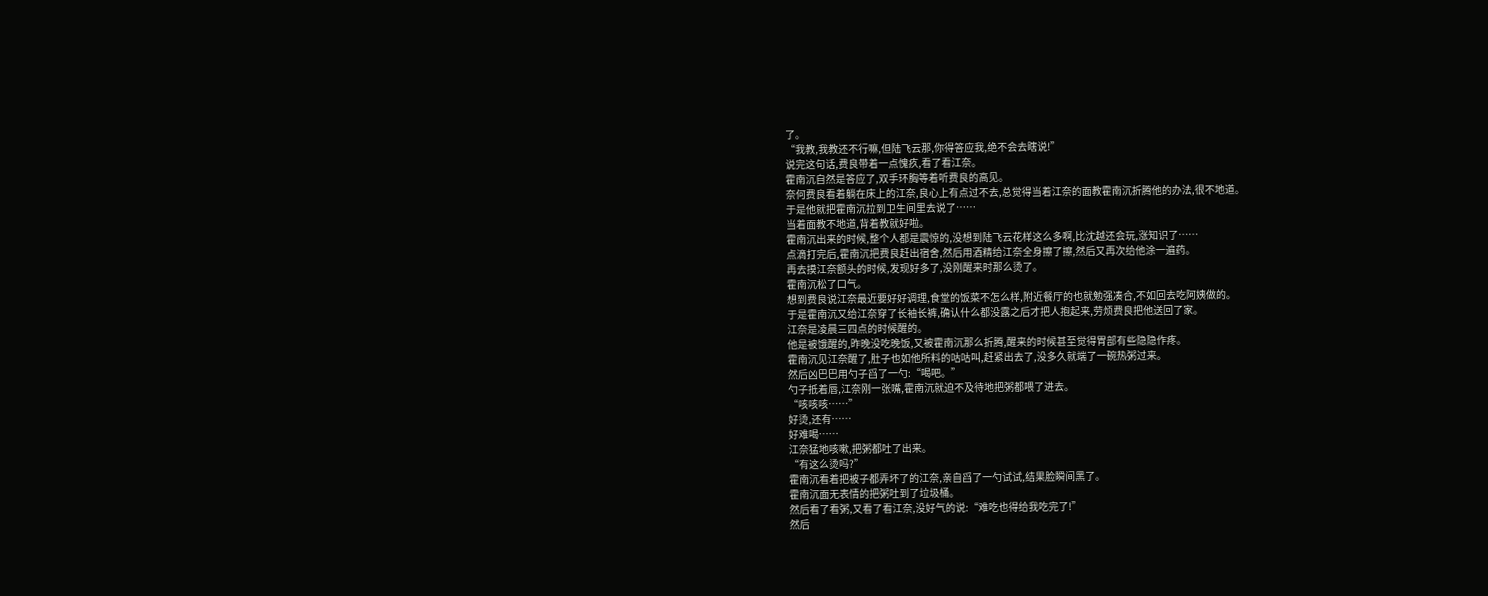了。
“我教,我教还不行嘛,但陆飞云那,你得答应我,绝不会去瞎说!”
说完这句话,费良带着一点愧疚,看了看江奈。
霍南沉自然是答应了,双手环胸等着听费良的高见。
奈何费良看着躺在床上的江奈,良心上有点过不去,总觉得当着江奈的面教霍南沉折腾他的办法,很不地道。
于是他就把霍南沉拉到卫生间里去说了……
当着面教不地道,背着教就好啦。
霍南沉出来的时候,整个人都是震惊的,没想到陆飞云花样这么多啊,比沈越还会玩,涨知识了……
点滴打完后,霍南沉把费良赶出宿舍,然后用酒精给江奈全身擦了擦,然后又再次给他涂一遍药。
再去摸江奈额头的时候,发现好多了,没刚醒来时那么烫了。
霍南沉松了口气。
想到费良说江奈最近要好好调理,食堂的饭菜不怎么样,附近餐厅的也就勉强凑合,不如回去吃阿姨做的。
于是霍南沉又给江奈穿了长袖长裤,确认什么都没露之后才把人抱起来,劳烦费良把他送回了家。
江奈是凌晨三四点的时候醒的。
他是被饿醒的,昨晚没吃晚饭,又被霍南沉那么折腾,醒来的时候甚至觉得胃部有些隐隐作疼。
霍南沉见江奈醒了,肚子也如他所料的咕咕叫,赶紧出去了,没多久就端了一碗热粥过来。
然后凶巴巴用勺子舀了一勺:“喝吧。”
勺子抵着唇,江奈刚一张嘴,霍南沉就迫不及待地把粥都喂了进去。
“咳咳咳……”
好烫,还有……
好难喝……
江奈猛地咳嗽,把粥都吐了出来。
“有这么烫吗?”
霍南沉看着把被子都弄坏了的江奈,亲自舀了一勺试试,结果脸瞬间黑了。
霍南沉面无表情的把粥吐到了垃圾桶。
然后看了看粥,又看了看江奈,没好气的说:“难吃也得给我吃完了!”
然后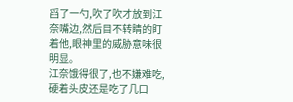舀了一勺,吹了吹才放到江奈嘴边,然后目不转睛的盯着他,眼神里的威胁意味很明显。
江奈饿得很了,也不嫌难吃,硬着头皮还是吃了几口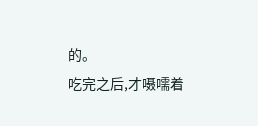的。
吃完之后,才嗫嚅着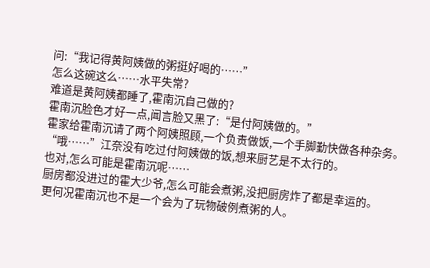问:“我记得黄阿姨做的粥挺好喝的……”
怎么这碗这么……水平失常?
难道是黄阿姨都睡了,霍南沉自己做的?
霍南沉脸色才好一点,闻言脸又黑了:“是付阿姨做的。”
霍家给霍南沉请了两个阿姨照顾,一个负责做饭,一个手脚勤快做各种杂务。
“哦……”江奈没有吃过付阿姨做的饭,想来厨艺是不太行的。
也对,怎么可能是霍南沉呢……
厨房都没进过的霍大少爷,怎么可能会煮粥,没把厨房炸了都是幸运的。
更何况霍南沉也不是一个会为了玩物破例煮粥的人。